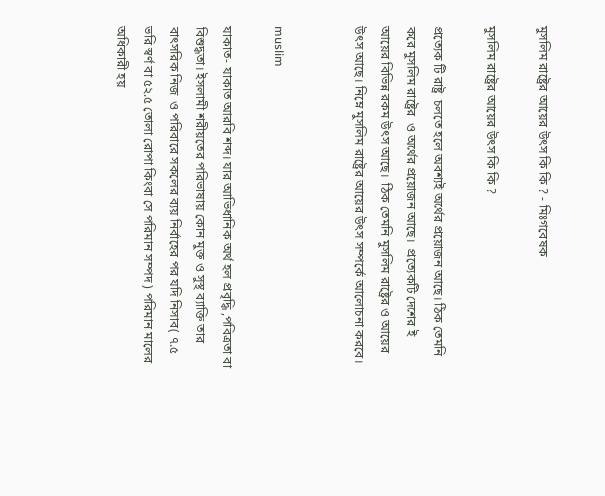মুসলিম রাষ্ট্রের আয়ের উৎস কি কি ? - মিঃগবেষক

মুসলিম রাষ্ট্রের আয়ের উৎস কি কি ?

প্রত্যেক টি রাষ্ট্র  চলতে হলে অবশ্যই অর্থের প্রয়োজন আছে। ঠিক তেমনি করে মুসলিম রাষ্ট্রের  ও অর্থের প্রয়োজন আছে।  প্রত্যেকটি দেশের ই আয়ের বিভিন্ন রকম উৎস আছে।  ঠিক তেমনি মুসলিম রাষ্ট্রের ও আয়ের উৎস আছে। নিম্নে মুসলিম রাষ্ট্রের আয়ের উৎস সম্পর্কে আলোচনা করবে।


muslim

যাকাত- যাকাত আরবি শব্দ। যার আভিধানিক অর্থ হল প্রবৃদ্ধি ,পবিত্রতা বা বিশুদ্ধতা। ইসলামী শরীয়তের পরিভাষায় কোন মুক্ত ও সুস্থ ব্যাক্তি তার বাৎসরিক নিজ  ও পরিবারে সকলের ব্যয় নির্বাহের পর যদি নিসাব( ৭.৫ ভরি স্বর্ণ বা ৫২.৫ তোলা রোপা কিংবা সে পরিমান সম্পদ ) পরিমান মালের অধিকারী হয়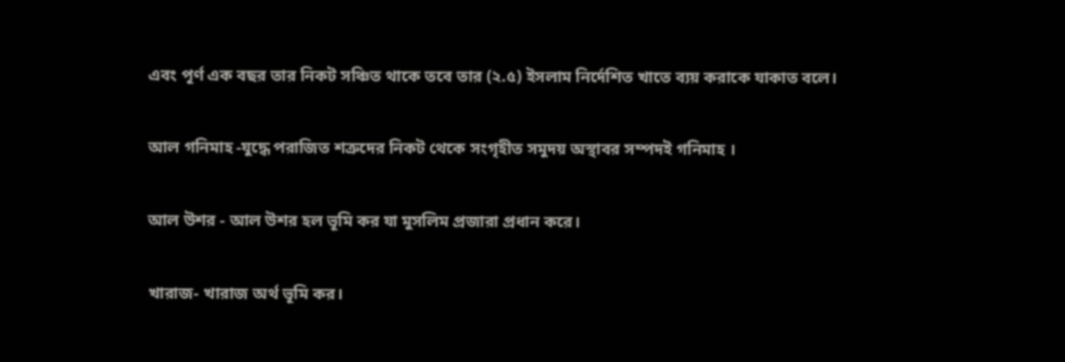এবং পূর্ণ এক বছর তার নিকট সঞ্চিত থাকে তবে তার (২.৫) ইসলাম নির্দেশিত খাতে ব্যয় করাকে যাকাত বলে।

আল গনিমাহ -যুদ্ধে পরাজিত শত্রুদের নিকট থেকে সংগৃহীত সমুদয় অস্থাবর সম্পদই গনিমাহ ।

আল উশর - আল উশর হল ভূমি কর যা মুসলিম প্রজারা প্রধান করে।

খারাজ- খারাজ অর্থ ভূমি কর।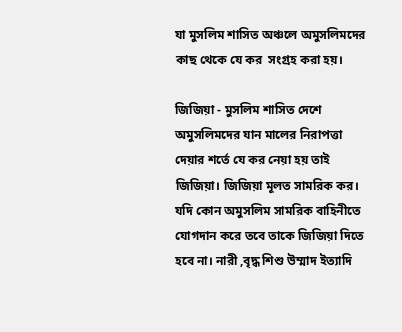যা মুসলিম শাসিত অঞ্চলে অমুসলিমদের কাছ থেকে যে কর  সংগ্ৰহ করা হয়।

জিজিয়া - মুসলিম শাসিত দেশে অমুসলিমদের যান মালের নিরাপত্তা দেয়ার শর্তে যে কর নেয়া হয় তাই জিজিয়া। জিজিয়া মূলত সামরিক কর। যদি কোন অমুসলিম সামরিক বাহিনীতে যোগদান করে তবে তাকে জিজিয়া দিতে হবে না। নারী ,বৃদ্ধ শিশু উম্মাদ ইত্যাদি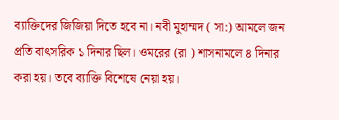ব্যাক্তিদের জিজিয়া দিতে হবে না। নবী মুহাম্মদ ( সা:) আমলে জন প্রতি বাৎসরিক ১ দিনার ছিল। ওমরের (রা ) শাসনামলে ৪ দিনার করা হয়। তবে ব্যাক্তি বিশেষে নেয়া হয়।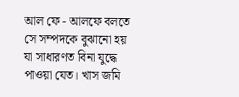আল ফে - আলফে বলতে সে সম্পদকে বুঝানো হয় যা সাধারণত বিনা যুদ্ধে পাওয়া যেত। খাস জমি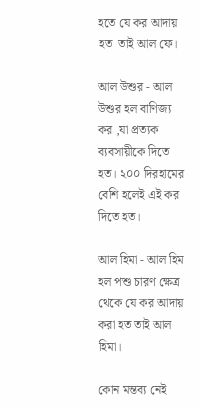হতে যে কর আদায় হত  তাই আল ফে।

আল উশুর - আল উশুর হল বাণিজ্য কর ,যা প্রত্যক ব্যবসায়ীকে দিতে হত। ২০০ দিরহামের বেশি হলেই এই কর দিতে হত।

আল হিমা - আল হিম হল পশু চারণ ক্ষেত্র থেকে যে কর আদায় করা হত তাই আল হিমা।

কোন মন্তব্য নেই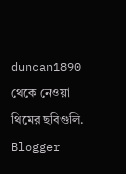duncan1890 থেকে নেওয়া থিমের ছবিগুলি. Blogger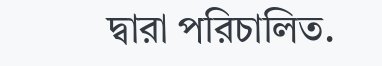দ্বারা পরিচালিত.